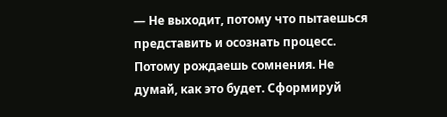— Не выходит, потому что пытаешься представить и осознать процесс. Потому рождаешь сомнения. Не думай, как это будет. Сформируй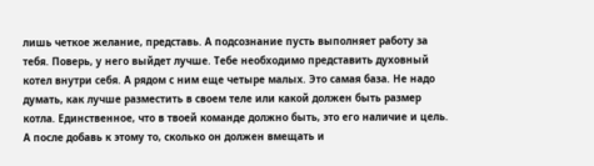лишь четкое желание, представь. А подсознание пусть выполняет работу за тебя. Поверь, у него выйдет лучше. Тебе необходимо представить духовный котел внутри себя. А рядом с ним еще четыре малых. Это самая база. Не надо думать, как лучше разместить в своем теле или какой должен быть размер котла. Единственное, что в твоей команде должно быть, это его наличие и цель. А после добавь к этому то, сколько он должен вмещать и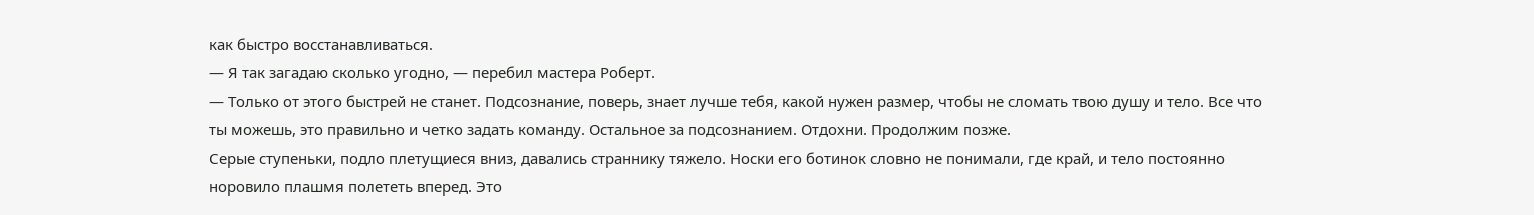как быстро восстанавливаться.
— Я так загадаю сколько угодно, — перебил мастера Роберт.
— Только от этого быстрей не станет. Подсознание, поверь, знает лучше тебя, какой нужен размер, чтобы не сломать твою душу и тело. Все что ты можешь, это правильно и четко задать команду. Остальное за подсознанием. Отдохни. Продолжим позже.
Серые ступеньки, подло плетущиеся вниз, давались страннику тяжело. Носки его ботинок словно не понимали, где край, и тело постоянно норовило плашмя полететь вперед. Это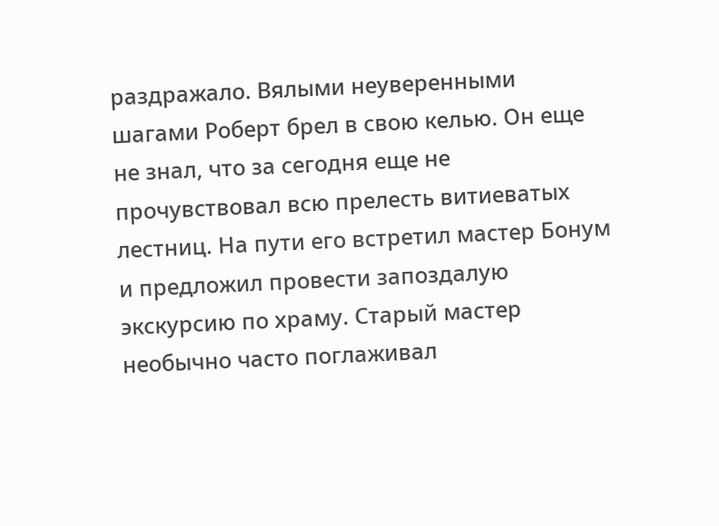раздражало. Вялыми неуверенными шагами Роберт брел в свою келью. Он еще не знал, что за сегодня еще не прочувствовал всю прелесть витиеватых лестниц. На пути его встретил мастер Бонум и предложил провести запоздалую экскурсию по храму. Старый мастер необычно часто поглаживал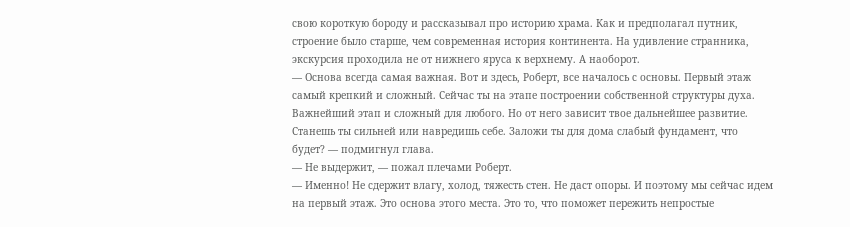свою короткую бороду и рассказывал про историю храма. Как и предполагал путник, строение было старше, чем современная история континента. На удивление странника, экскурсия проходила не от нижнего яруса к верхнему. А наоборот.
— Основа всегда самая важная. Вот и здесь, Роберт, все началось с основы. Первый этаж самый крепкий и сложный. Сейчас ты на этапе построении собственной структуры духа. Важнейший этап и сложный для любого. Но от него зависит твое дальнейшее развитие. Станешь ты сильней или навредишь себе. Заложи ты для дома слабый фундамент, что будет? — подмигнул глава.
— Не выдержит, — пожал плечами Роберт.
— Именно! Не сдержит влагу, холод, тяжесть стен. Не даст опоры. И поэтому мы сейчас идем на первый этаж. Это основа этого места. Это то, что поможет пережить непростые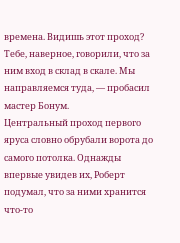времена. Видишь этот проход? Тебе, наверное, говорили, что за ним вход в склад в скале. Мы направляемся туда, — пробасил мастер Бонум.
Центральный проход первого яруса словно обрубали ворота до самого потолка. Однажды впервые увидев их, Роберт подумал, что за ними хранится что-то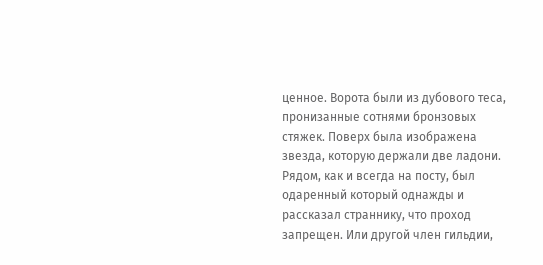ценное. Ворота были из дубового теса, пронизанные сотнями бронзовых стяжек. Поверх была изображена звезда, которую держали две ладони. Рядом, как и всегда на посту, был одаренный который однажды и рассказал страннику, что проход запрещен. Или другой член гильдии,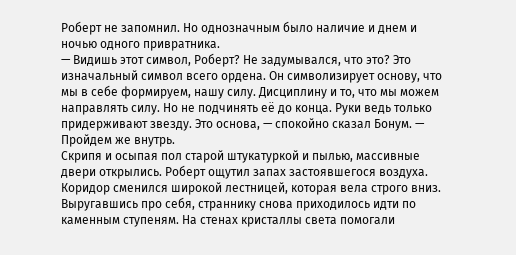Роберт не запомнил. Но однозначным было наличие и днем и ночью одного привратника.
— Видишь этот символ, Роберт? Не задумывался, что это? Это изначальный символ всего ордена. Он символизирует основу, что мы в себе формируем, нашу силу. Дисциплину и то, что мы можем направлять силу. Но не подчинять её до конца. Руки ведь только придерживают звезду. Это основа, — спокойно сказал Бонум. — Пройдем же внутрь.
Скрипя и осыпая пол старой штукатуркой и пылью, массивные двери открылись. Роберт ощутил запах застоявшегося воздуха. Коридор сменился широкой лестницей, которая вела строго вниз. Выругавшись про себя, страннику снова приходилось идти по каменным ступеням. На стенах кристаллы света помогали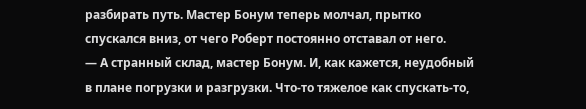разбирать путь. Мастер Бонум теперь молчал, прытко спускался вниз, от чего Роберт постоянно отставал от него.
— А странный склад, мастер Бонум. И, как кажется, неудобный в плане погрузки и разгрузки. Что-то тяжелое как спускать-то,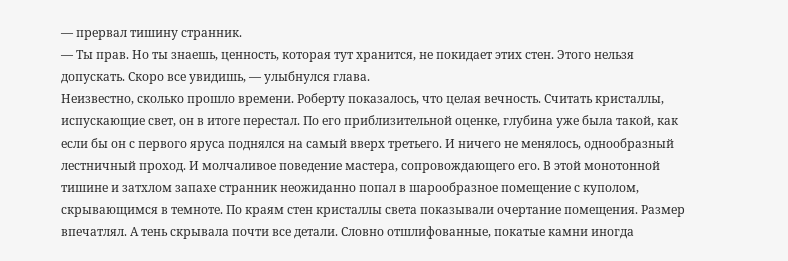— прервал тишину странник.
— Ты прав. Но ты знаешь, ценность, которая тут хранится, не покидает этих стен. Этого нельзя допускать. Скоро все увидишь, — улыбнулся глава.
Неизвестно, сколько прошло времени. Роберту показалось, что целая вечность. Считать кристаллы, испускающие свет, он в итоге перестал. По его приблизительной оценке, глубина уже была такой, как если бы он с первого яруса поднялся на самый вверх третьего. И ничего не менялось, однообразный лестничный проход. И молчаливое поведение мастера, сопровождающего его. В этой монотонной тишине и затхлом запахе странник неожиданно попал в шарообразное помещение с куполом, скрывающимся в темноте. По краям стен кристаллы света показывали очертание помещения. Размер впечатлял. А тень скрывала почти все детали. Словно отшлифованные, покатые камни иногда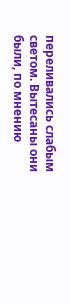переливались слабым светом. Вытесаны они были, по мнению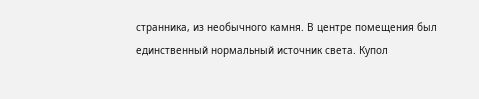странника, из необычного камня. В центре помещения был единственный нормальный источник света. Купол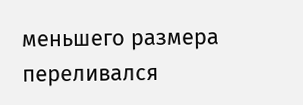меньшего размера переливался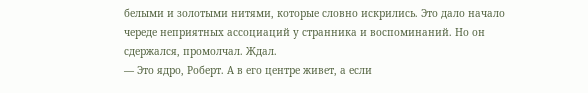белыми и золотыми нитями, которые словно искрились. Это дало начало череде неприятных ассоциаций у странника и воспоминаний. Но он сдержался, промолчал. Ждал.
— Это ядро, Роберт. А в его центре живет, а если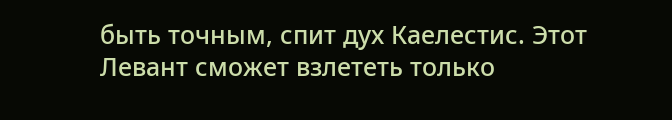быть точным, спит дух Каелестис. Этот Левант сможет взлететь только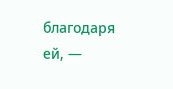благодаря ей, —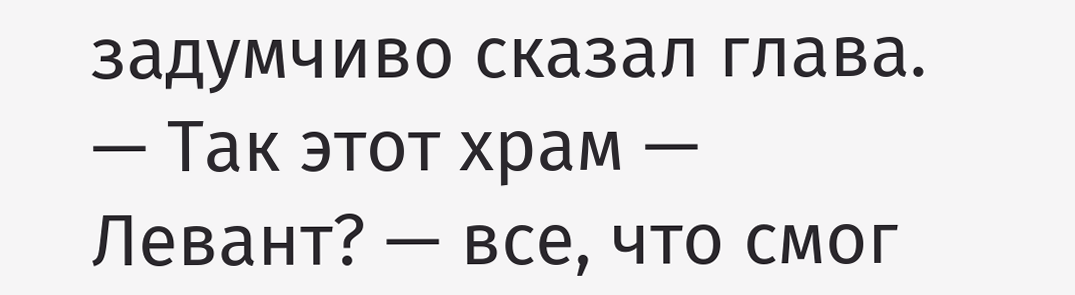задумчиво сказал глава.
— Так этот храм — Левант? — все, что смог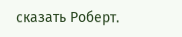сказать Роберт.